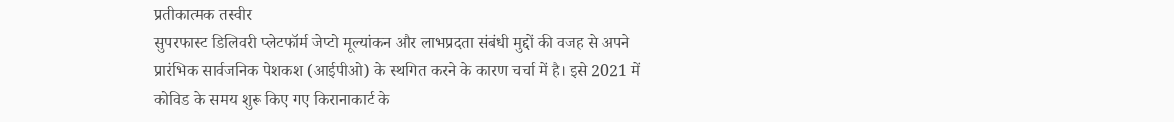प्रतीकात्मक तस्वीर
सुपरफास्ट डिलिवरी प्लेटफॉर्म जेप्टो मूल्यांकन और लाभप्रदता संबंधी मुद्दों की वजह से अपने प्रारंभिक सार्वजनिक पेशकश (आईपीओ) के स्थगित करने के कारण चर्चा में है। इसे 2021 में कोविड के समय शुरू किए गए किरानाकार्ट के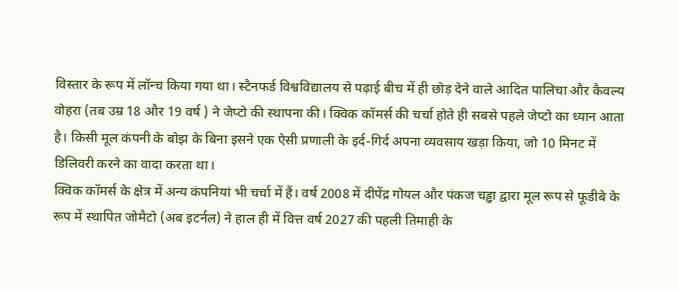विस्तार के रूप में लॉन्च किया गया था। स्टैनफर्ड विश्वविद्यालय से पढ़ाई बीच में ही छोड़ देने वाले आदित पालिचा और कैवल्य वोहरा (तब उम्र 18 और 19 वर्ष ) ने जेप्टो की स्थापना की। क्विक कॉमर्स की चर्चा होते ही सबसे पहले जेप्टो का ध्यान आता है। किसी मूल कंपनी के बोझ के बिना इसने एक ऐसी प्रणाली के इर्द-गिर्द अपना व्यवसाय खड़ा किया, जो 10 मिनट में डिलिवरी करने का वादा करता था।
क्विक कॉमर्स के क्षेत्र में अन्य कंपनियां भी चर्चा में हैं। वर्ष 2008 में दीपेंद्र गोयल और पंकज चड्ढा द्वारा मूल रूप से फूडीबे के रूप में स्थापित जोमैटो (अब इटर्नल) ने हाल ही में वित्त वर्ष 2027 की पहली तिमाही के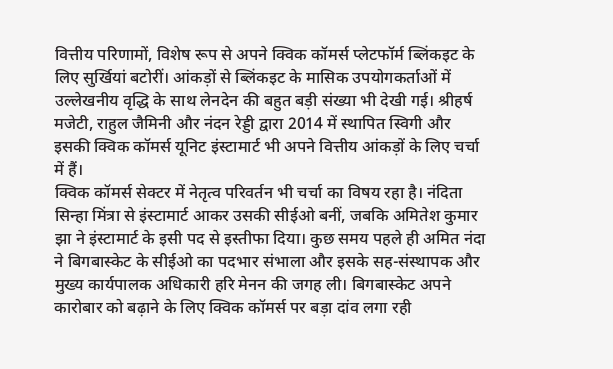वित्तीय परिणामों, विशेष रूप से अपने क्विक कॉमर्स प्लेटफॉर्म ब्लिंकइट के लिए सुर्खियां बटोरीं। आंकड़ों से ब्लिंकइट के मासिक उपयोगकर्ताओं में उल्लेखनीय वृद्धि के साथ लेनदेन की बहुत बड़ी संख्या भी देखी गई। श्रीहर्ष मजेटी, राहुल जैमिनी और नंदन रेड्डी द्वारा 2014 में स्थापित स्विगी और इसकी क्विक कॉमर्स यूनिट इंस्टामार्ट भी अपने वित्तीय आंकड़ों के लिए चर्चा में हैं।
क्विक कॉमर्स सेक्टर में नेतृत्व परिवर्तन भी चर्चा का विषय रहा है। नंदिता सिन्हा मिंत्रा से इंस्टामार्ट आकर उसकी सीईओ बनीं, जबकि अमितेश कुमार झा ने इंस्टामार्ट के इसी पद से इस्तीफा दिया। कुछ समय पहले ही अमित नंदा ने बिगबास्केट के सीईओ का पदभार संभाला और इसके सह-संस्थापक और मुख्य कार्यपालक अधिकारी हरि मेनन की जगह ली। बिगबास्केट अपने कारोबार को बढ़ाने के लिए क्विक कॉमर्स पर बड़ा दांव लगा रही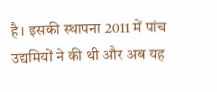है। इसकी स्थापना 2011 में पांच उद्यमियों ने की थी और अब यह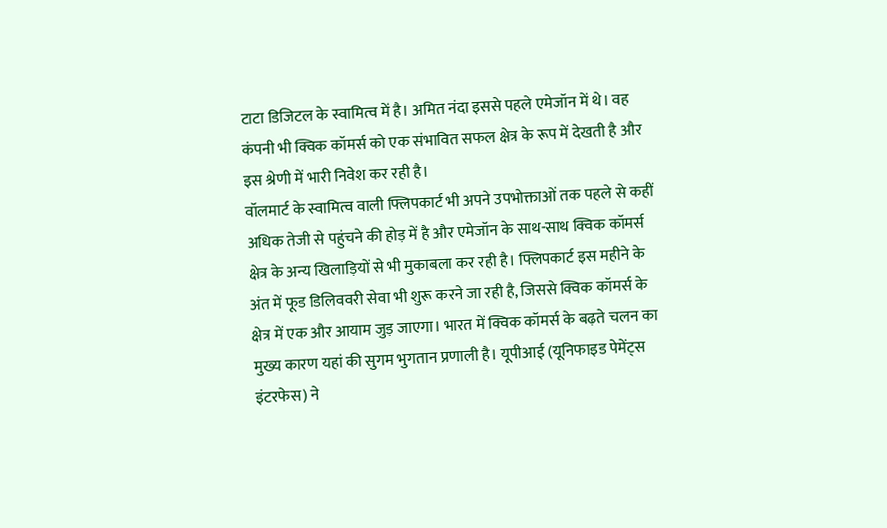टाटा डिजिटल के स्वामित्व में है। अमित नंदा इससे पहले एमेजॉन में थे। वह कंपनी भी क्विक कॉमर्स को एक संभावित सफल क्षेत्र के रूप में देखती है और इस श्रेणी में भारी निवेश कर रही है।
वॉलमार्ट के स्वामित्व वाली फ्लिपकार्ट भी अपने उपभोक्ताओं तक पहले से कहीं अधिक तेजी से पहुंचने की होड़ में है और एमेजॉन के साथ-साथ क्विक कॉमर्स क्षेत्र के अन्य खिलाड़ियों से भी मुकाबला कर रही है। फ्लिपकार्ट इस महीने के अंत में फूड डिलिववरी सेवा भी शुरू करने जा रही है, जिससे क्विक कॉमर्स के क्षेत्र में एक और आयाम जुड़ जाएगा। भारत में क्विक कॉमर्स के बढ़ते चलन का मुख्य कारण यहां की सुगम भुगतान प्रणाली है। यूपीआई (यूनिफाइड पेमेंट्स इंटरफेस) ने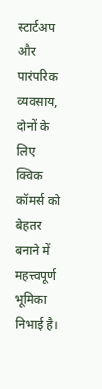स्टार्टअप और पारंपरिक व्यवसाय, दोनों के लिए क्विक कॉमर्स को बेहतर बनाने में महत्त्वपूर्ण भूमिका निभाई है।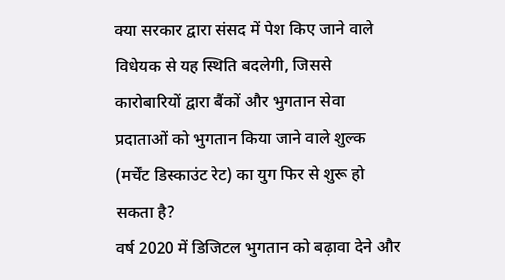क्या सरकार द्वारा संसद में पेश किए जाने वाले विधेयक से यह स्थिति बदलेगी, जिससे कारोबारियों द्वारा बैंकों और भुगतान सेवा प्रदाताओं को भुगतान किया जाने वाले शुल्क (मर्चेंट डिस्काउंट रेट) का युग फिर से शुरू हो सकता है?
वर्ष 2020 में डिजिटल भुगतान को बढ़ावा देने और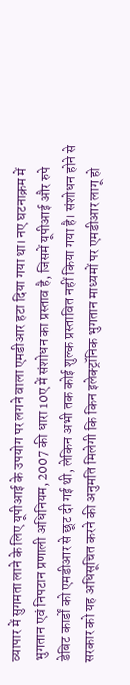व्यापार में सुगमता लाने के लिए यूपीआई के उपयोग पर लगने वाला एमडीआर हटा दिया गया था। नए घटनाक्रम में भुगतान एवं निपटान प्रणाली अधिनियम, 2007 की धारा 10ए में संशोधन का प्रस्ताव है, जिसमें यूपीआई और रुपे डेबिट कार्डों को एमडीआर से छूट दी गई थी, लेकिन अभी तक कोई शुल्क प्रस्तावित नहीं किया गया है। संशोधन होने से सरकार को यह अधिसूचित करने की अनुमति मिलेगी कि किन इलेक्ट्रॉनिक भुगतान माध्यमों पर एमडीआर लागू हो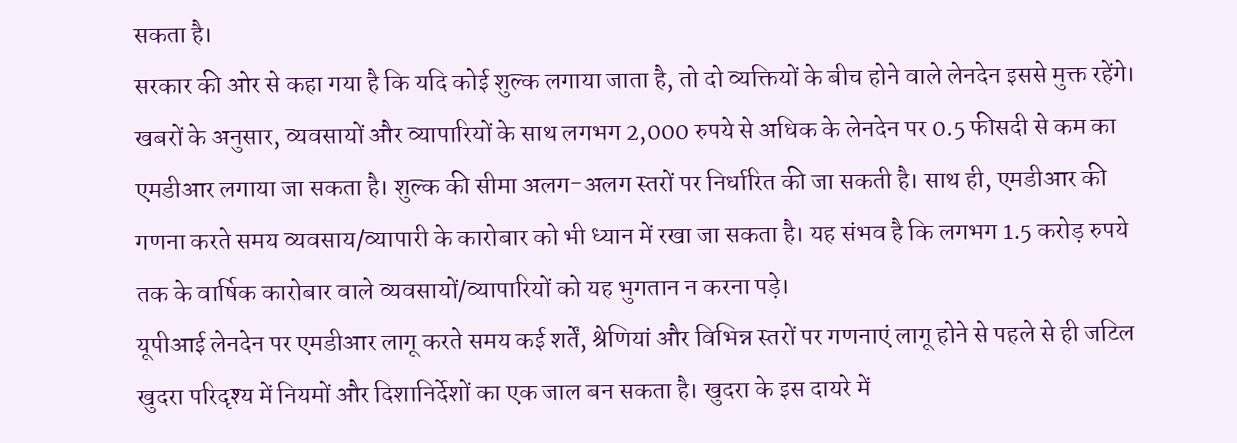सकता है।
सरकार की ओर से कहा गया है कि यदि कोई शुल्क लगाया जाता है, तो दो व्यक्तियों के बीच होने वाले लेनदेन इससे मुक्त रहेंगे। खबरों के अनुसार, व्यवसायों और व्यापारियों के साथ लगभग 2,000 रुपये से अधिक के लेनदेन पर 0.5 फीसदी से कम का एमडीआर लगाया जा सकता है। शुल्क की सीमा अलग-अलग स्तरों पर निर्धारित की जा सकती है। साथ ही, एमडीआर की गणना करते समय व्यवसाय/व्यापारी के कारोबार को भी ध्यान में रखा जा सकता है। यह संभव है कि लगभग 1.5 करोड़ रुपये तक के वार्षिक कारोबार वाले व्यवसायों/व्यापारियों को यह भुगतान न करना पड़े।
यूपीआई लेनदेन पर एमडीआर लागू करते समय कई शर्तें, श्रेणियां और विभिन्न स्तरों पर गणनाएं लागू होने से पहले से ही जटिल खुदरा परिदृश्य में नियमों और दिशानिर्देशों का एक जाल बन सकता है। खुदरा के इस दायरे में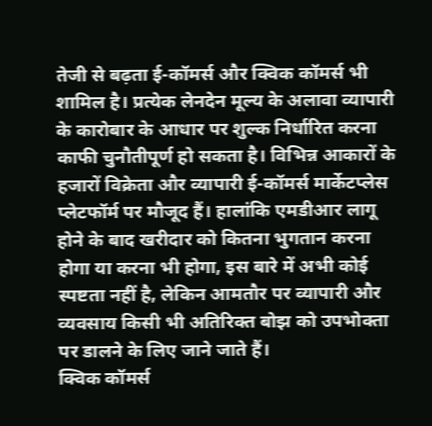तेजी से बढ़ता ई-कॉमर्स और क्विक कॉमर्स भी शामिल है। प्रत्येक लेनदेन मूल्य के अलावा व्यापारी के कारोबार के आधार पर शुल्क निर्धारित करना काफी चुनौतीपूर्ण हो सकता है। विभिन्न आकारों के हजारों विक्रेता और व्यापारी ई-कॉमर्स मार्केटप्लेस प्लेटफॉर्म पर मौजूद हैं। हालांकि एमडीआर लागू होने के बाद खरीदार को कितना भुगतान करना होगा या करना भी होगा, इस बारे में अभी कोई स्पष्टता नहीं है, लेकिन आमतौर पर व्यापारी और व्यवसाय किसी भी अतिरिक्त बोझ को उपभोक्ता पर डालने के लिए जाने जाते हैं।
क्विक कॉमर्स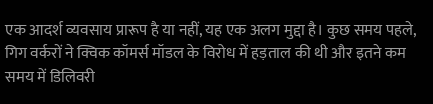एक आदर्श व्यवसाय प्रारूप है या नहीं, यह एक अलग मुद्दा है। कुछ समय पहले, गिग वर्करों ने क्विक कॉमर्स मॉडल के विरोध में हड़ताल की थी और इतने कम समय में डिलिवरी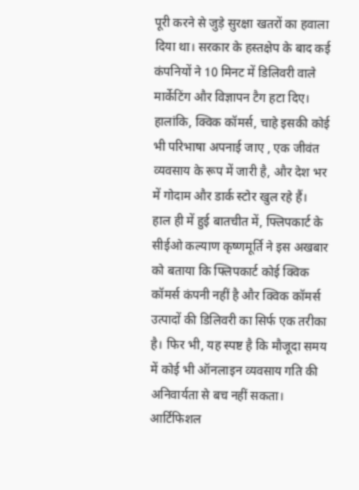पूरी करने से जुड़े सुरक्षा खतरों का हवाला दिया था। सरकार के हस्तक्षेप के बाद कई कंपनियों ने 10 मिनट में डिलिवरी वाले मार्केटिंग और विज्ञापन टैग हटा दिए। हालांकि, क्विक कॉमर्स, चाहे इसकी कोई भी परिभाषा अपनाई जाए , एक जीवंत व्यवसाय के रूप में जारी है, और देश भर में गोदाम और डार्क स्टोर खुल रहे हैं।
हाल ही में हुई बातचीत में, फ्लिपकार्ट के सीईओ कल्याण कृष्णमूर्ति ने इस अखबार को बताया कि फ्लिपकार्ट कोई क्विक कॉमर्स कंपनी नहीं है और क्विक कॉमर्स उत्पादों की डिलिवरी का सिर्फ एक तरीका है। फिर भी, यह स्पष्ट है कि मौजूदा समय में कोई भी ऑनलाइन व्यवसाय गति की अनिवार्यता से बच नहीं सकता। आर्टिफिशल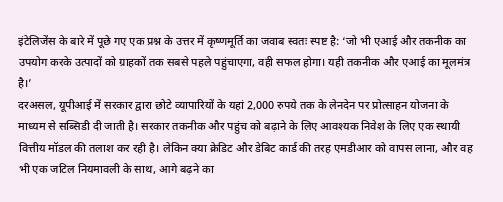इंटेलिजेंस के बारे में पूछे गए एक प्रश्न के उत्तर में कृष्णमूर्ति का जवाब स्वतः स्पष्ट है: ‘जो भी एआई और तकनीक का उपयोग करके उत्पादों को ग्राहकों तक सबसे पहले पहुंचाएगा, वही सफल होगा। यही तकनीक और एआई का मूलमंत्र है।’
दरअसल, यूपीआई में सरकार द्वारा छोटे व्यापारियों के यहां 2,000 रुपये तक के लेनदेन पर प्रोत्साहन योजना के माध्यम से सब्सिडी दी जाती है। सरकार तकनीक और पहुंच को बढ़ाने के लिए आवश्यक निवेश के लिए एक स्थायी वित्तीय मॉडल की तलाश कर रही है। लेकिन क्या क्रेडिट और डेबिट कार्ड की तरह एमडीआर को वापस लाना, और वह भी एक जटिल नियमावली के साथ, आगे बढ़ने का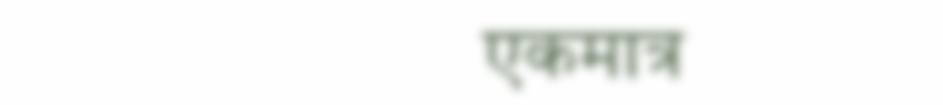एकमात्र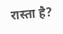रास्ता है?